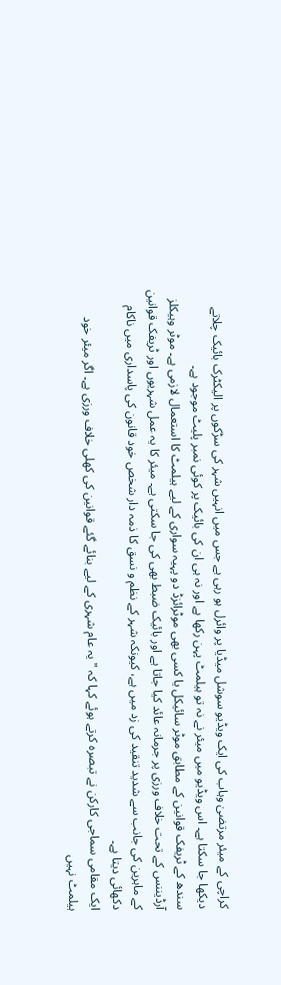کراچی کے میئر مرتضیٰ وہاب کی ایک ویڈیو سوشل میڈیا پر وائرل ہو رہی ہے جس میں انہیں شہر کی سڑکوں پر الیکٹرک بائیک چلاتے دیکھا جا سکتا ہے۔ اس ویڈیو میں میئر نے نہ تو ہیلمٹ پہن رکھا ہے اور نہ ہی ان کی بائیک پر کوئی نمبر پلیٹ موجود ہے۔
سندھ کے ٹریفک قوانین کے مطابق موٹر سائیکل یا کسی بھی موٹرائزڈ دو پہیہ سواری کے لیے ہیلمٹ کا استعمال لازمی ہے۔ موٹر وہیکلز آرڈیننس کے تحت خلاف ورزی پر جرمانہ عائد کیا جاتا ہے اور بائیک ضبط بھی کی جا سکتی ہے۔ میئر کا یہ عمل شہریوں اور ٹریفک قوانین کے ماہرین کی جانب سے شدید تنقید کی زد میں ہے، کیونکہ شہر کے نظم و نسق کا ذمہ دار شخص خود قانون کی پاسداری میں ناکام دکھائی دیتا ہے۔
ایک مقامی سماجی کارکن نے تبصرہ کرتے ہوئے کہا کہ "یہ عام شہری کے لیے بنائے گئے قوانین کی کھلی خلاف ورزی ہے۔ اگر میئر خود ہیلمٹ نہیں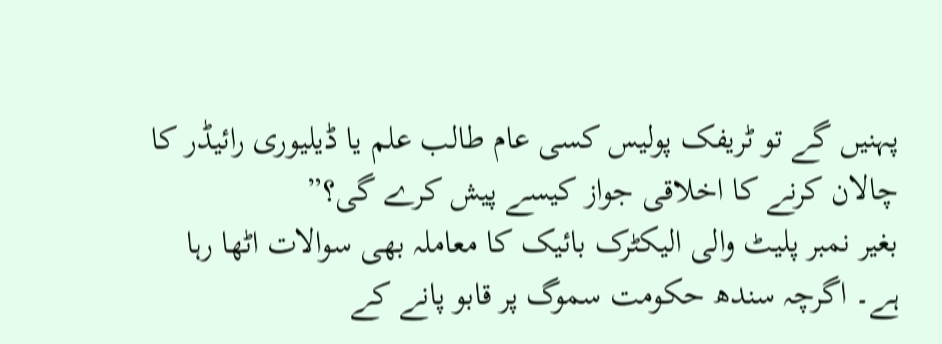پہنیں گے تو ٹریفک پولیس کسی عام طالب علم یا ڈیلیوری رائیڈر کا چالان کرنے کا اخلاقی جواز کیسے پیش کرے گی؟”
بغیر نمبر پلیٹ والی الیکٹرک بائیک کا معاملہ بھی سوالات اٹھا رہا ہے۔ اگرچہ سندھ حکومت سموگ پر قابو پانے کے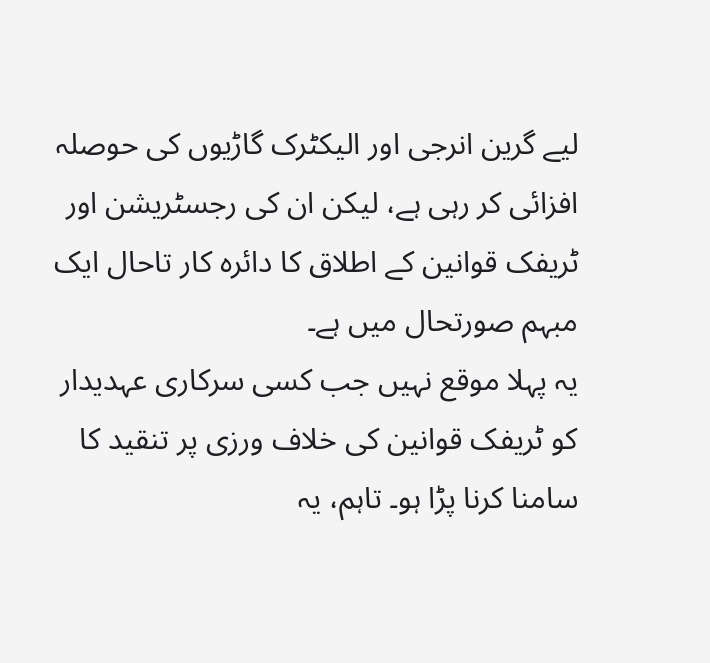لیے گرین انرجی اور الیکٹرک گاڑیوں کی حوصلہ افزائی کر رہی ہے، لیکن ان کی رجسٹریشن اور ٹریفک قوانین کے اطلاق کا دائرہ کار تاحال ایک مبہم صورتحال میں ہے۔
یہ پہلا موقع نہیں جب کسی سرکاری عہدیدار کو ٹریفک قوانین کی خلاف ورزی پر تنقید کا سامنا کرنا پڑا ہو۔ تاہم، یہ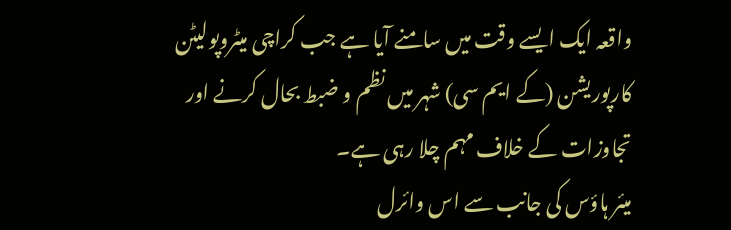واقعہ ایک ایسے وقت میں سامنے آیا ہے جب کراچی میٹروپولیٹن کارپوریشن (کے ایم سی) شہر میں نظم و ضبط بحال کرنے اور تجاوزات کے خلاف مہم چلا رہی ہے۔
میئر ہاؤس کی جانب سے اس وائرل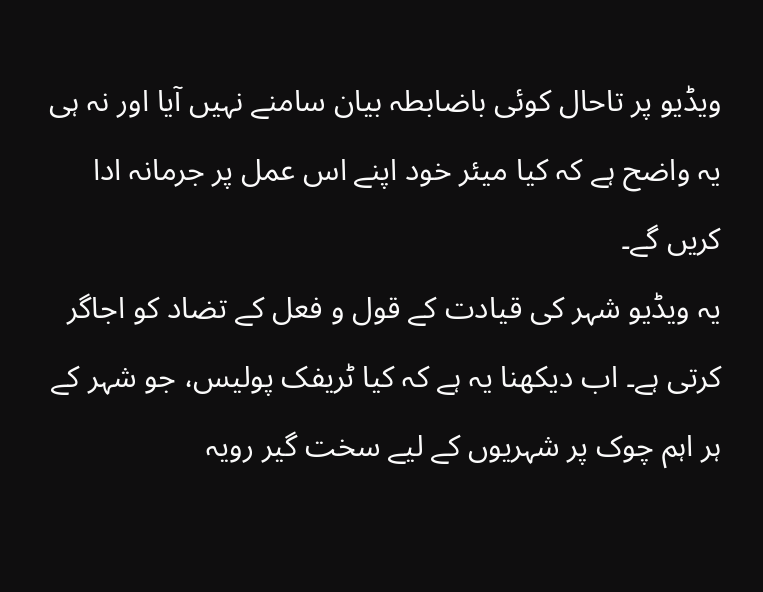ویڈیو پر تاحال کوئی باضابطہ بیان سامنے نہیں آیا اور نہ ہی یہ واضح ہے کہ کیا میئر خود اپنے اس عمل پر جرمانہ ادا کریں گے۔
یہ ویڈیو شہر کی قیادت کے قول و فعل کے تضاد کو اجاگر کرتی ہے۔ اب دیکھنا یہ ہے کہ کیا ٹریفک پولیس، جو شہر کے ہر اہم چوک پر شہریوں کے لیے سخت گیر رویہ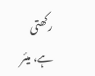رکھتی ہے، میئر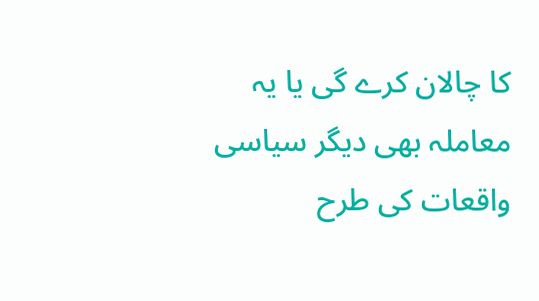کا چالان کرے گی یا یہ معاملہ بھی دیگر سیاسی واقعات کی طرح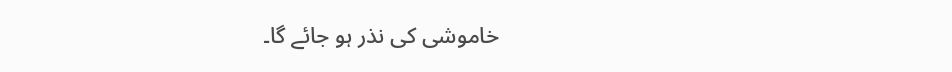خاموشی کی نذر ہو جائے گا۔